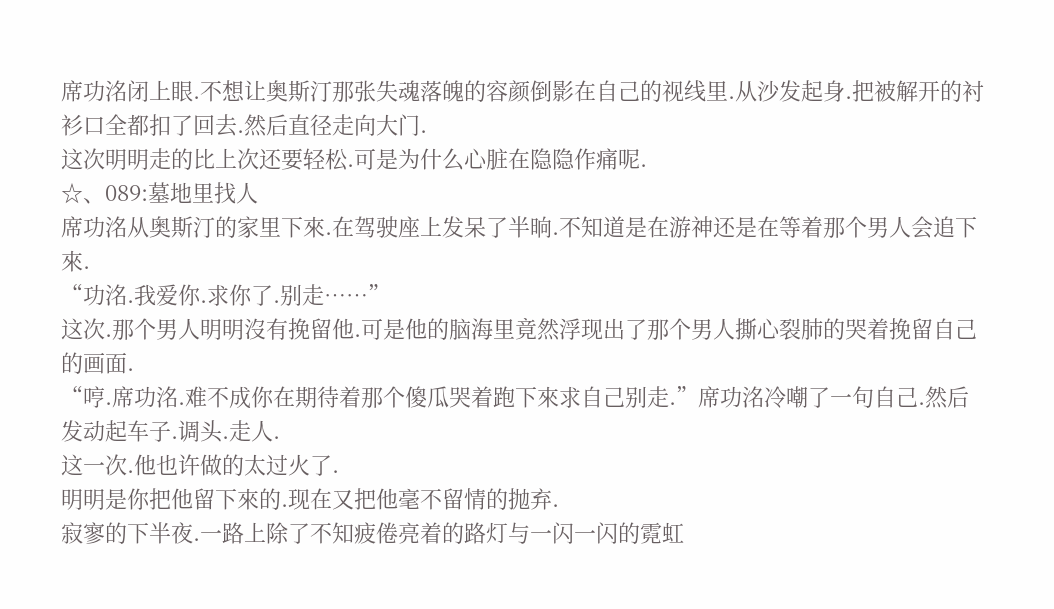席功洺闭上眼.不想让奥斯汀那张失魂落魄的容颜倒影在自己的视线里.从沙发起身.把被解开的衬衫口全都扣了回去.然后直径走向大门.
这次明明走的比上次还要轻松.可是为什么心脏在隐隐作痛呢.
☆、089:墓地里找人
席功洺从奥斯汀的家里下來.在驾驶座上发呆了半晌.不知道是在游神还是在等着那个男人会追下來.
“功洺.我爱你.求你了.别走……”
这次.那个男人明明沒有挽留他.可是他的脑海里竟然浮现出了那个男人撕心裂肺的哭着挽留自己的画面.
“哼.席功洺.难不成你在期待着那个傻瓜哭着跑下來求自己别走.”席功洺冷嘲了一句自己.然后发动起车子.调头.走人.
这一次.他也许做的太过火了.
明明是你把他留下來的.现在又把他毫不留情的抛弃.
寂寥的下半夜.一路上除了不知疲倦亮着的路灯与一闪一闪的霓虹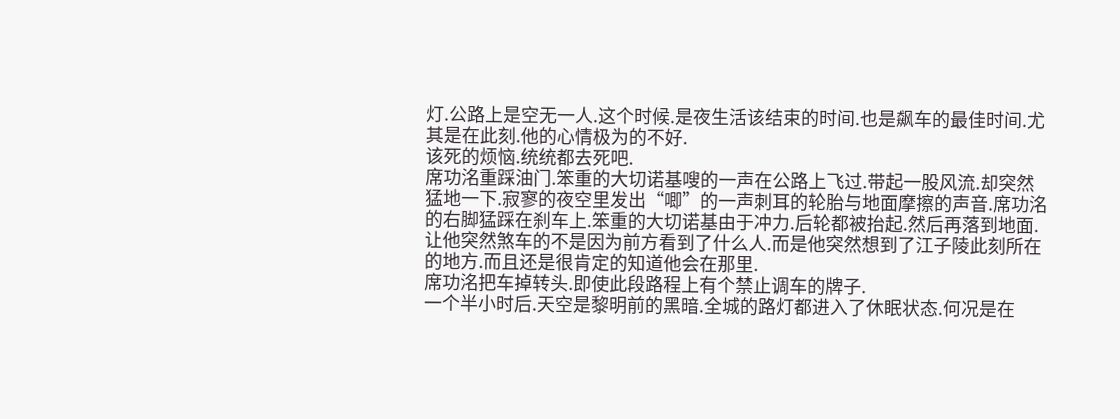灯.公路上是空无一人.这个时候.是夜生活该结束的时间.也是飙车的最佳时间.尤其是在此刻.他的心情极为的不好.
该死的烦恼.统统都去死吧.
席功洺重踩油门.笨重的大切诺基嗖的一声在公路上飞过.带起一股风流.却突然猛地一下.寂寥的夜空里发出“唧”的一声刺耳的轮胎与地面摩擦的声音.席功洺的右脚猛踩在刹车上.笨重的大切诺基由于冲力.后轮都被抬起.然后再落到地面.
让他突然煞车的不是因为前方看到了什么人.而是他突然想到了江子陵此刻所在的地方.而且还是很肯定的知道他会在那里.
席功洺把车掉转头.即使此段路程上有个禁止调车的牌子.
一个半小时后.天空是黎明前的黑暗.全城的路灯都进入了休眠状态.何况是在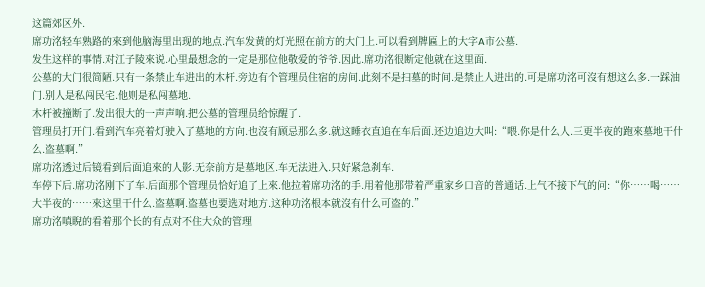这篇郊区外.
席功洺轻车熟路的來到他脑海里出现的地点.汽车发黄的灯光照在前方的大门上.可以看到牌匾上的大字A市公墓.
发生这样的事情.对江子陵來说.心里最想念的一定是那位他敬爱的爷爷.因此.席功洺很断定他就在这里面.
公墓的大门很简陋.只有一条禁止车进出的木杆.旁边有个管理员住宿的房间.此刻不是扫墓的时间.是禁止人进出的.可是席功洺可沒有想这么多.一踩油门.别人是私闯民宅.他则是私闯墓地.
木杆被撞断了.发出很大的一声声响.把公墓的管理员给惊醒了.
管理员打开门.看到汽车亮着灯驶入了墓地的方向.也沒有顾忌那么多.就这睡衣直追在车后面.还边追边大叫:“喂.你是什么人.三更半夜的跑來墓地干什么.盗墓啊.”
席功洺透过后镜看到后面追來的人影.无奈前方是墓地区.车无法进入.只好紧急刹车.
车停下后.席功洺刚下了车.后面那个管理员恰好追了上來.他拉着席功洺的手.用着他那带着严重家乡口音的普通话.上气不接下气的问:“你……喝……大半夜的……來这里干什么.盗墓啊.盗墓也要选对地方.这种功洺根本就沒有什么可盗的.”
席功洺嗔睨的看着那个长的有点对不住大众的管理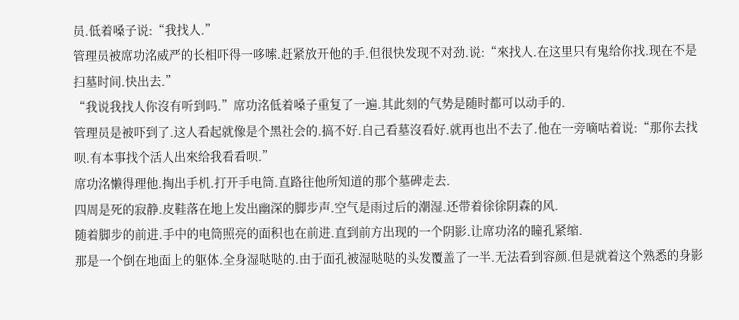员.低着嗓子说:“我找人.”
管理员被席功洺威严的长相吓得一哆嗦.赶紧放开他的手.但很快发现不对劲.说:“來找人.在这里只有鬼给你找.现在不是扫墓时间.快出去.”
“我说我找人你沒有听到吗.”席功洺低着嗓子重复了一遍.其此刻的气势是随时都可以动手的.
管理员是被吓到了.这人看起就像是个黑社会的.搞不好.自己看墓沒看好.就再也出不去了.他在一旁嘀咕着说:“那你去找呗.有本事找个活人出來给我看看呗.”
席功洺懒得理他.掏出手机.打开手电筒.直路往他所知道的那个墓碑走去.
四周是死的寂静.皮鞋落在地上发出幽深的脚步声.空气是雨过后的潮湿.还带着徐徐阴森的风.
随着脚步的前进.手中的电筒照亮的面积也在前进.直到前方出现的一个阴影.让席功洺的瞳孔紧缩.
那是一个倒在地面上的躯体.全身湿哒哒的.由于面孔被湿哒哒的头发覆盖了一半.无法看到容颜.但是就着这个熟悉的身影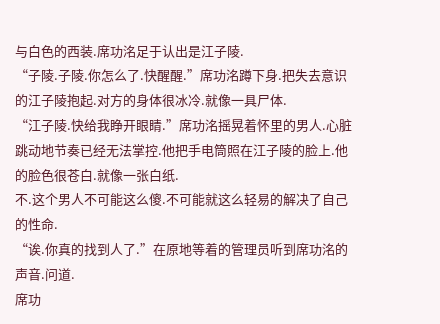与白色的西装.席功洺足于认出是江子陵.
“子陵.子陵.你怎么了.快醒醒.”席功洺蹲下身.把失去意识的江子陵抱起.对方的身体很冰冷.就像一具尸体.
“江子陵.快给我睁开眼睛.”席功洺摇晃着怀里的男人.心脏跳动地节奏已经无法掌控.他把手电筒照在江子陵的脸上.他的脸色很苍白.就像一张白纸.
不.这个男人不可能这么傻.不可能就这么轻易的解决了自己的性命.
“诶.你真的找到人了.”在原地等着的管理员听到席功洺的声音.问道.
席功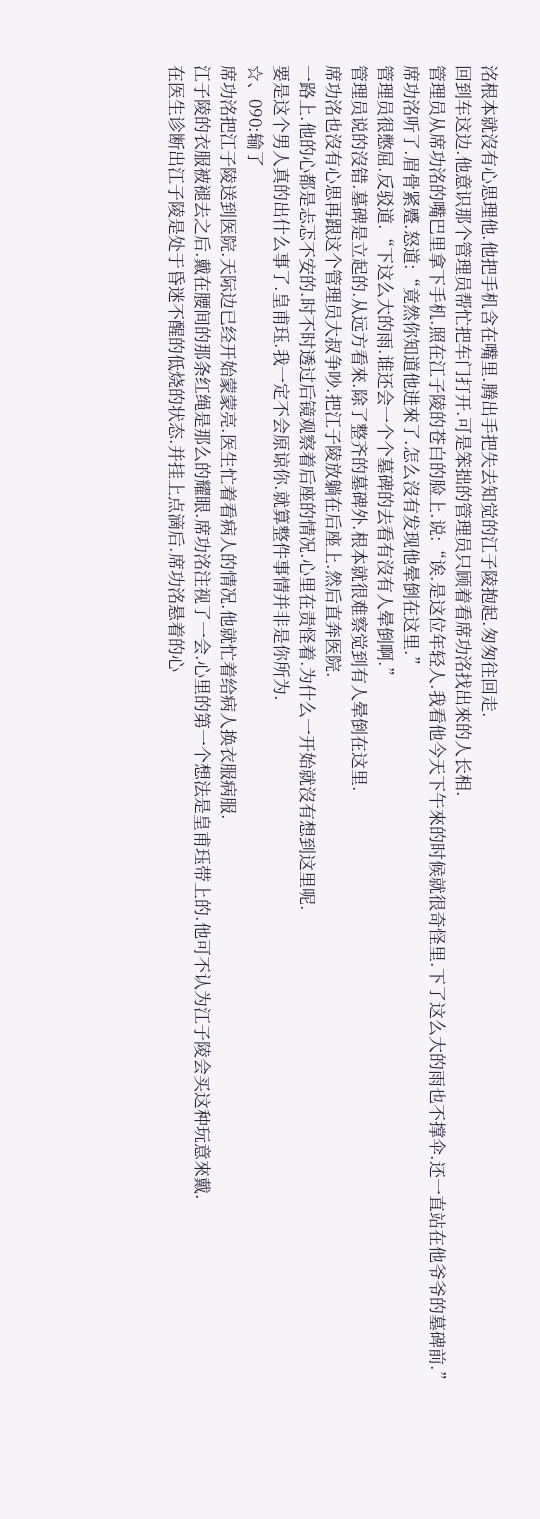洺根本就沒有心思理他.他把手机含在嘴里.腾出手把失去知觉的江子陵抱起.匆匆往回走.
回到车这边.他意识那个管理员帮忙把车门打开.可是笨拙的管理员只顾着看席功洺找出來的人长相.
管理员从席功洺的嘴巴里拿下手机.照在江子陵的苍白的脸上.说:“诶.是这位年轻人.我看他今天下午來的时候就很奇怪里.下了这么大的雨也不撑伞.还一直站在他爷爷的墓碑前.”
席功洺听了.眉骨紧蹙.怒道:“竟然你知道他进來了.怎么沒有发现他晕倒在这里.”
管理员很憋屈.反驳道.“下这么大的雨.谁还会一个个墓碑的去看有沒有人晕倒啊.”
管理员说的沒错.墓碑是立起的.从远方看來.除了整齐的墓碑外.根本就很难察觉到有人晕倒在这里.
席功洺也沒有心思再跟这个管理员大叔争吵.把江子陵放躺在后座上.然后直奔医院.
一路上.他的心都是忐忑不安的.时不时透过后镜观察着后座的情况.心里在责怪着.为什么一开始就沒有想到这里呢.
要是这个男人真的出什么事了.皇甫珏.我一定不会原谅你.就算整件事情并非是你所为.
☆、090:输了
席功洺把江子陵送到医院.天际边已经开始蒙蒙亮.医生忙着看病人的情况.他就忙着给病人换衣服病服.
江子陵的衣服被褪去之后.戴在腰间的那条红绳是那么的耀眼.席功洺注视了一会.心里的第一个想法是皇甫珏带上的.他可不认为江子陵会买这种玩意來戴.
在医生诊断出江子陵是处于昏迷不醒的低烧的状态.并挂上点滴后.席功洺悬着的心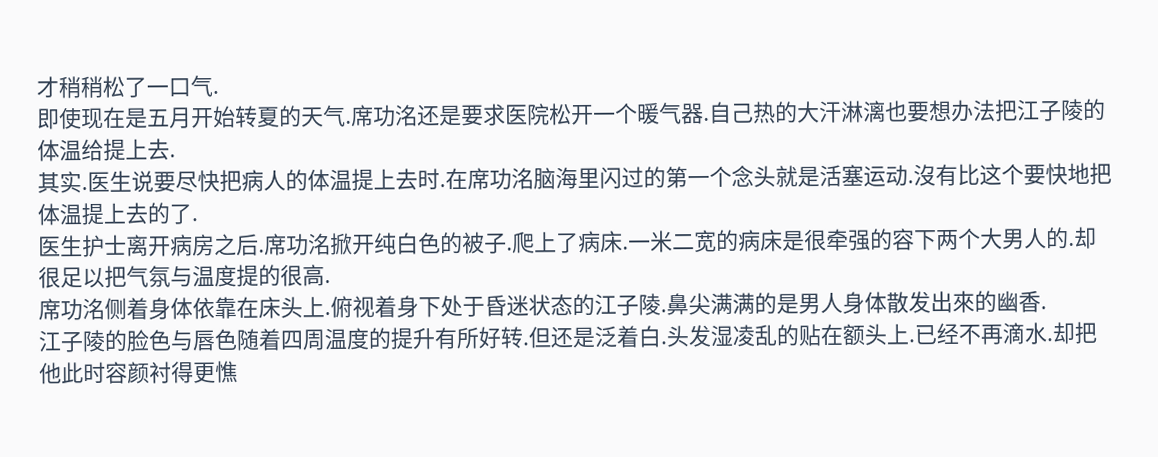才稍稍松了一口气.
即使现在是五月开始转夏的天气.席功洺还是要求医院松开一个暖气器.自己热的大汗淋漓也要想办法把江子陵的体温给提上去.
其实.医生说要尽快把病人的体温提上去时.在席功洺脑海里闪过的第一个念头就是活塞运动.沒有比这个要快地把体温提上去的了.
医生护士离开病房之后.席功洺掀开纯白色的被子.爬上了病床.一米二宽的病床是很牵强的容下两个大男人的.却很足以把气氛与温度提的很高.
席功洺侧着身体依靠在床头上.俯视着身下处于昏迷状态的江子陵.鼻尖满满的是男人身体散发出來的幽香.
江子陵的脸色与唇色随着四周温度的提升有所好转.但还是泛着白.头发湿凌乱的贴在额头上.已经不再滴水.却把他此时容颜衬得更憔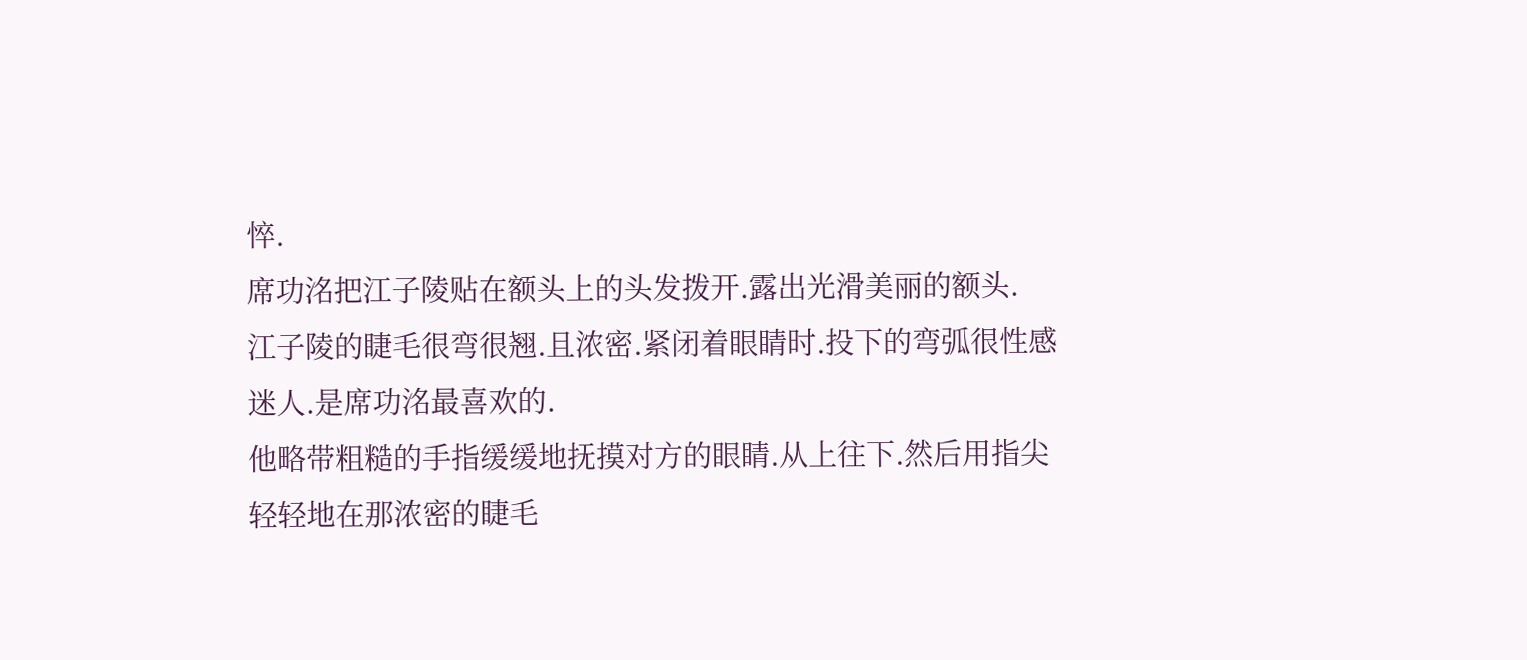悴.
席功洺把江子陵贴在额头上的头发拨开.露出光滑美丽的额头.
江子陵的睫毛很弯很翘.且浓密.紧闭着眼睛时.投下的弯弧很性感迷人.是席功洺最喜欢的.
他略带粗糙的手指缓缓地抚摸对方的眼睛.从上往下.然后用指尖轻轻地在那浓密的睫毛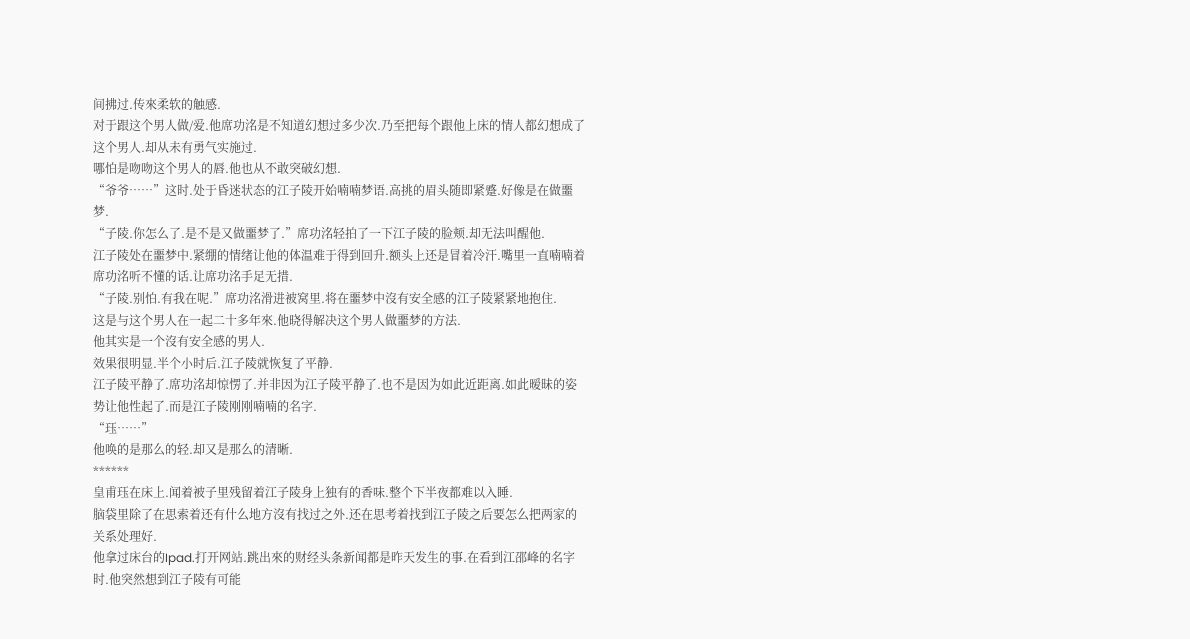间拂过.传來柔软的触感.
对于跟这个男人做/爱.他席功洺是不知道幻想过多少次.乃至把每个跟他上床的情人都幻想成了这个男人.却从未有勇气实施过.
哪怕是吻吻这个男人的唇.他也从不敢突破幻想.
“爷爷……”这时.处于昏迷状态的江子陵开始喃喃梦语.高挑的眉头随即紧蹙.好像是在做噩梦.
“子陵.你怎么了.是不是又做噩梦了.”席功洺轻拍了一下江子陵的脸颊.却无法叫醒他.
江子陵处在噩梦中.紧绷的情绪让他的体温难于得到回升.额头上还是冒着冷汗.嘴里一直喃喃着席功洺听不懂的话.让席功洺手足无措.
“子陵.别怕.有我在呢.”席功洺滑进被窝里.将在噩梦中沒有安全感的江子陵紧紧地抱住.
这是与这个男人在一起二十多年來.他晓得解决这个男人做噩梦的方法.
他其实是一个沒有安全感的男人.
效果很明显.半个小时后.江子陵就恢复了平静.
江子陵平静了.席功洺却惊愣了.并非因为江子陵平静了.也不是因为如此近距离.如此暧昧的姿势让他性起了.而是江子陵刚刚喃喃的名字.
“珏……”
他唤的是那么的轻.却又是那么的清晰.
******
皇甫珏在床上.闻着被子里残留着江子陵身上独有的香味.整个下半夜都难以入睡.
脑袋里除了在思索着还有什么地方沒有找过之外.还在思考着找到江子陵之后要怎么把两家的关系处理好.
他拿过床台的Ipad.打开网站.跳出來的财经头条新闻都是昨天发生的事.在看到江邵峰的名字时.他突然想到江子陵有可能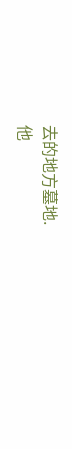去的地方墓地.
他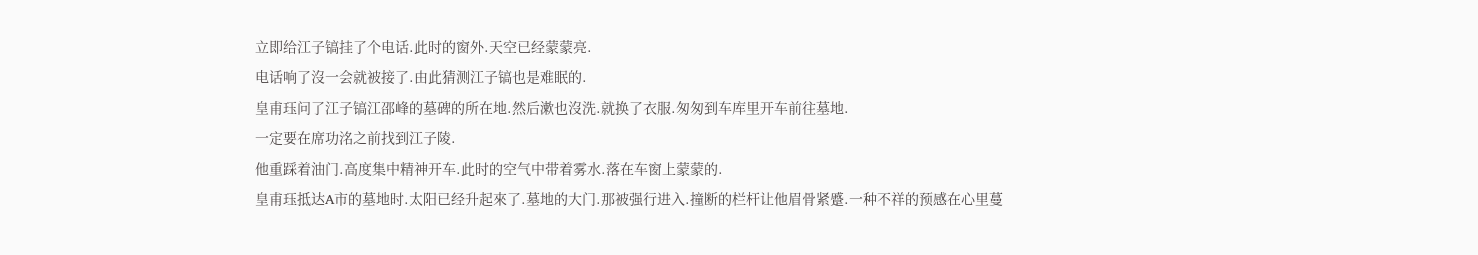立即给江子镐挂了个电话.此时的窗外.天空已经蒙蒙亮.
电话响了沒一会就被接了.由此猜测江子镐也是难眠的.
皇甫珏问了江子镐江邵峰的墓碑的所在地.然后漱也沒洗.就换了衣服.匆匆到车库里开车前往墓地.
一定要在席功洺之前找到江子陵.
他重踩着油门.高度集中精神开车.此时的空气中带着雾水.落在车窗上蒙蒙的.
皇甫珏抵达A市的墓地时.太阳已经升起來了.墓地的大门.那被强行进入.撞断的栏杆让他眉骨紧蹙.一种不祥的预感在心里蔓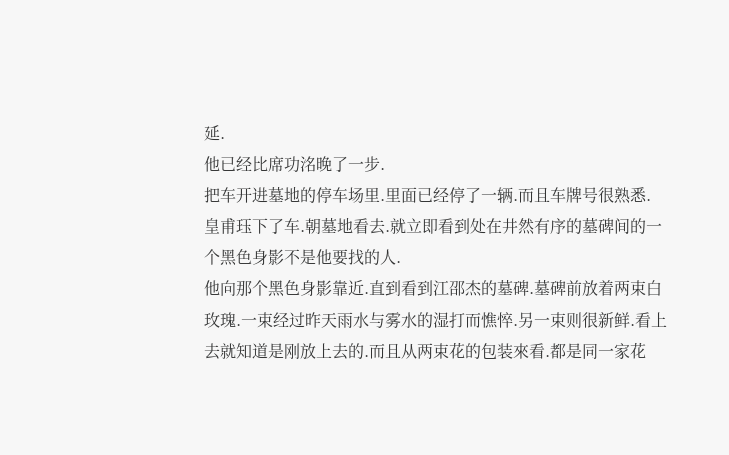延.
他已经比席功洺晚了一步.
把车开进墓地的停车场里.里面已经停了一辆.而且车牌号很熟悉.
皇甫珏下了车.朝墓地看去.就立即看到处在井然有序的墓碑间的一个黑色身影不是他要找的人.
他向那个黑色身影靠近.直到看到江邵杰的墓碑.墓碑前放着两束白玫瑰.一束经过昨天雨水与雾水的湿打而憔悴.另一束则很新鲜.看上去就知道是刚放上去的.而且从两束花的包装來看.都是同一家花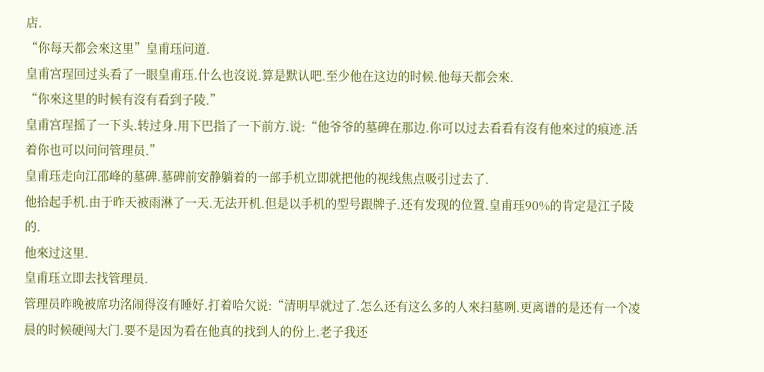店.
“你每天都会來这里”皇甫珏问道.
皇甫宫珵回过头看了一眼皇甫珏.什么也沒说.算是默认吧.至少他在这边的时候.他每天都会來.
“你來这里的时候有沒有看到子陵.”
皇甫宫珵摇了一下头.转过身.用下巴指了一下前方.说:“他爷爷的墓碑在那边.你可以过去看看有沒有他來过的痕迹.活着你也可以问问管理员.”
皇甫珏走向江邵峰的墓碑.墓碑前安静躺着的一部手机立即就把他的视线焦点吸引过去了.
他拾起手机.由于昨天被雨淋了一天.无法开机.但是以手机的型号跟牌子.还有发现的位置.皇甫珏90%的肯定是江子陵的.
他來过这里.
皇甫珏立即去找管理员.
管理员昨晚被席功洺闹得沒有睡好.打着哈欠说:“清明早就过了.怎么还有这么多的人來扫墓咧.更离谱的是还有一个凌晨的时候硬闯大门.要不是因为看在他真的找到人的份上.老子我还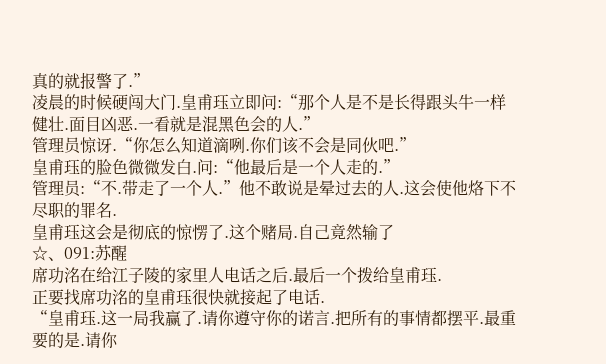真的就报警了.”
凌晨的时候硬闯大门.皇甫珏立即问:“那个人是不是长得跟头牛一样健壮.面目凶恶.一看就是混黑色会的人.”
管理员惊讶.“你怎么知道滴咧.你们该不会是同伙吧.”
皇甫珏的脸色微微发白.问:“他最后是一个人走的.”
管理员:“不.带走了一个人.”他不敢说是晕过去的人.这会使他烙下不尽职的罪名.
皇甫珏这会是彻底的惊愣了.这个赌局.自己竟然输了
☆、091:苏醒
席功洺在给江子陵的家里人电话之后.最后一个拨给皇甫珏.
正要找席功洺的皇甫珏很快就接起了电话.
“皇甫珏.这一局我赢了.请你遵守你的诺言.把所有的事情都摆平.最重要的是.请你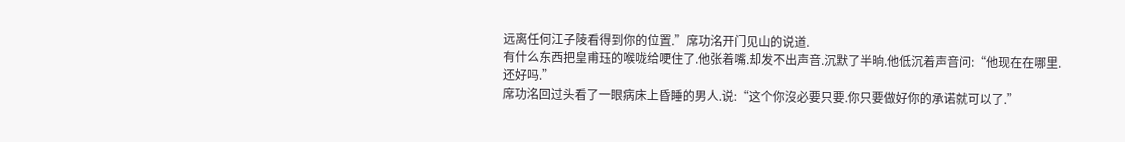远离任何江子陵看得到你的位置.”席功洺开门见山的说道.
有什么东西把皇甫珏的喉咙给哽住了.他张着嘴.却发不出声音.沉默了半晌.他低沉着声音问:“他现在在哪里.还好吗.”
席功洺回过头看了一眼病床上昏睡的男人.说:“这个你沒必要只要.你只要做好你的承诺就可以了.”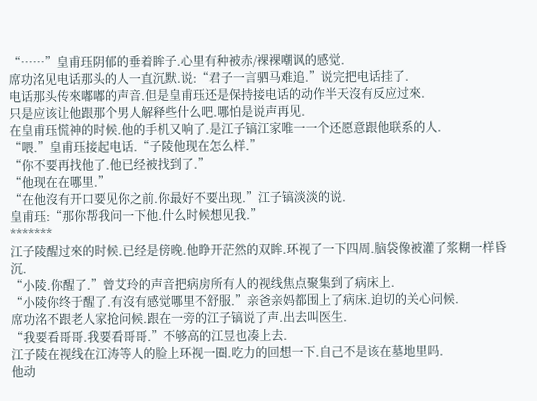“……”皇甫珏阴郁的垂着眸子.心里有种被赤/裸裸嘲讽的感觉.
席功洺见电话那头的人一直沉默.说:“君子一言驷马难追.”说完把电话挂了.
电话那头传來嘟嘟的声音.但是皇甫珏还是保持接电话的动作半天沒有反应过來.
只是应该让他跟那个男人解释些什么吧.哪怕是说声再见.
在皇甫珏慌神的时候.他的手机又响了.是江子镐江家唯一一个还愿意跟他联系的人.
“喂.”皇甫珏接起电话.“子陵他现在怎么样.”
“你不要再找他了.他已经被找到了.”
“他现在在哪里.”
“在他沒有开口要见你之前.你最好不要出现.”江子镐淡淡的说.
皇甫珏:“那你帮我问一下他.什么时候想见我.”
*******
江子陵醒过來的时候.已经是傍晚.他睁开茫然的双眸.环视了一下四周.脑袋像被灌了浆糊一样昏沉.
“小陵.你醒了.”曾艾玲的声音把病房所有人的视线焦点聚集到了病床上.
“小陵你终于醒了.有沒有感觉哪里不舒服.”亲爸亲妈都围上了病床.迫切的关心问候.
席功洺不跟老人家抢问候.跟在一旁的江子镐说了声.出去叫医生.
“我要看哥哥.我要看哥哥.”不够高的江昱也凑上去.
江子陵在视线在江涛等人的脸上环视一圈.吃力的回想一下.自己不是该在墓地里吗.
他动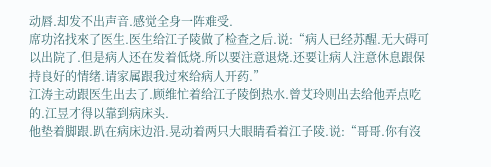动唇.却发不出声音.感觉全身一阵难受.
席功洺找來了医生.医生给江子陵做了检查之后.说:“病人已经苏醒.无大碍可以出院了.但是病人还在发着低烧.所以要注意退烧.还要让病人注意休息跟保持良好的情绪.请家属跟我过來给病人开药.”
江涛主动跟医生出去了.顾维忙着给江子陵倒热水.曾艾玲则出去给他弄点吃的.江昱才得以靠到病床头.
他垫着脚跟.趴在病床边沿.晃动着两只大眼睛看着江子陵.说:“哥哥.你有沒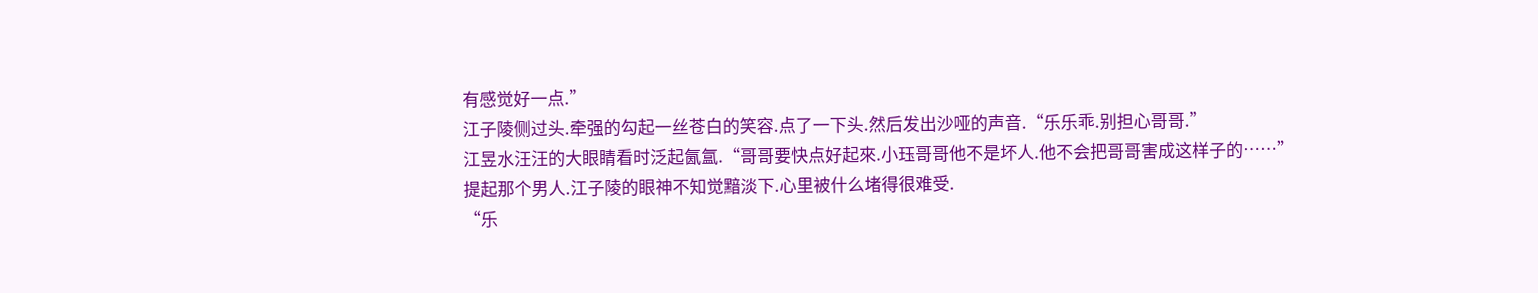有感觉好一点.”
江子陵侧过头.牵强的勾起一丝苍白的笑容.点了一下头.然后发出沙哑的声音.“乐乐乖.别担心哥哥.”
江昱水汪汪的大眼睛看时泛起氤氲.“哥哥要快点好起來.小珏哥哥他不是坏人.他不会把哥哥害成这样子的……”
提起那个男人.江子陵的眼神不知觉黯淡下.心里被什么堵得很难受.
“乐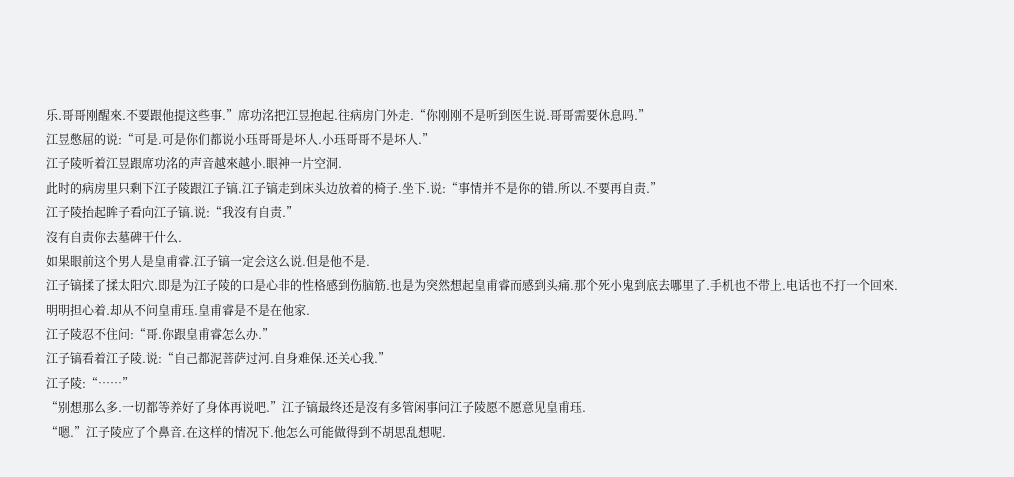乐.哥哥刚醒來.不要跟他提这些事.”席功洺把江昱抱起.往病房门外走.“你刚刚不是听到医生说.哥哥需要休息吗.”
江昱憋屈的说:“可是.可是你们都说小珏哥哥是坏人.小珏哥哥不是坏人.”
江子陵听着江昱跟席功洺的声音越來越小.眼神一片空洞.
此时的病房里只剩下江子陵跟江子镐.江子镐走到床头边放着的椅子.坐下.说:“事情并不是你的错.所以.不要再自责.”
江子陵抬起眸子看向江子镐.说:“我沒有自责.”
沒有自责你去墓碑干什么.
如果眼前这个男人是皇甫睿.江子镐一定会这么说.但是他不是.
江子镐揉了揉太阳穴.即是为江子陵的口是心非的性格感到伤脑筋.也是为突然想起皇甫睿而感到头痛.那个死小鬼到底去哪里了.手机也不带上.电话也不打一个回來.
明明担心着.却从不问皇甫珏.皇甫睿是不是在他家.
江子陵忍不住问:“哥.你跟皇甫睿怎么办.”
江子镐看着江子陵.说:“自己都泥菩萨过河.自身难保.还关心我.”
江子陵:“……”
“别想那么多.一切都等养好了身体再说吧.”江子镐最终还是沒有多管闲事问江子陵愿不愿意见皇甫珏.
“嗯.”江子陵应了个鼻音.在这样的情况下.他怎么可能做得到不胡思乱想呢.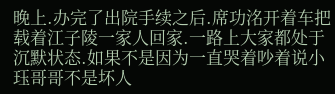晚上.办完了出院手续之后.席功洺开着车把载着江子陵一家人回家.一路上大家都处于沉默状态.如果不是因为一直哭着吵着说小珏哥哥不是坏人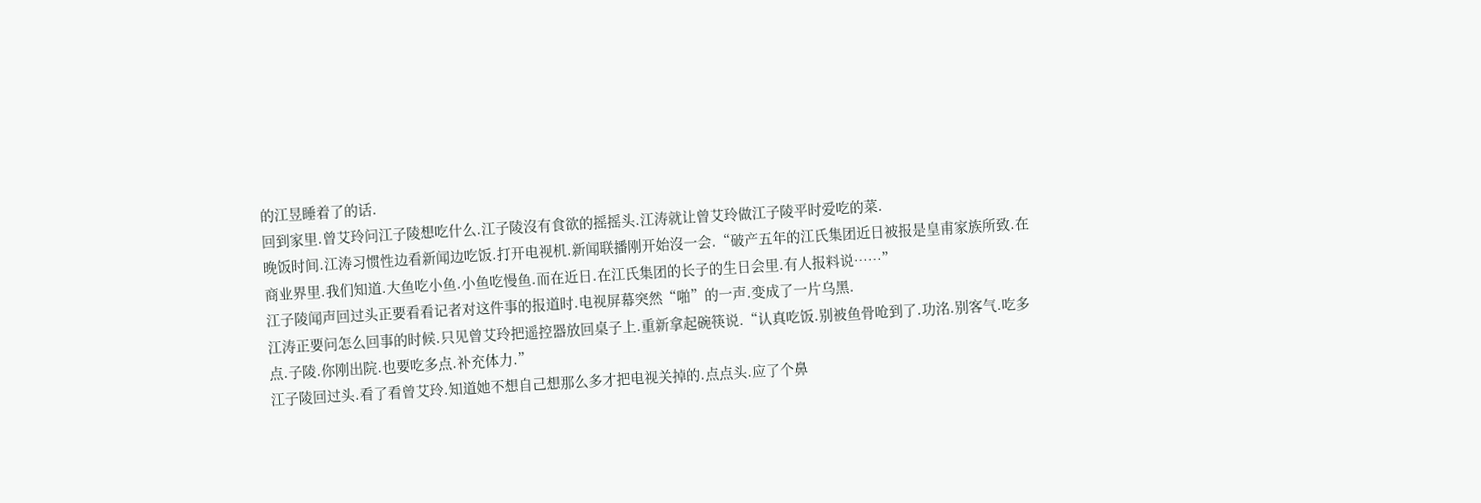的江昱睡着了的话.
回到家里.曾艾玲问江子陵想吃什么.江子陵沒有食欲的摇摇头.江涛就让曾艾玲做江子陵平时爱吃的菜.
晚饭时间.江涛习惯性边看新闻边吃饭.打开电视机.新闻联播刚开始沒一会.“破产五年的江氏集团近日被报是皇甫家族所致.在商业界里.我们知道.大鱼吃小鱼.小鱼吃慢鱼.而在近日.在江氏集团的长子的生日会里.有人报料说……”
江子陵闻声回过头正要看看记者对这件事的报道时.电视屏幕突然“啪”的一声.变成了一片乌黑.
江涛正要问怎么回事的时候.只见曾艾玲把遥控器放回桌子上.重新拿起碗筷说.“认真吃饭.别被鱼骨呛到了.功洺.别客气.吃多点.子陵.你刚出院.也要吃多点.补充体力.”
江子陵回过头.看了看曾艾玲.知道她不想自己想那么多才把电视关掉的.点点头.应了个鼻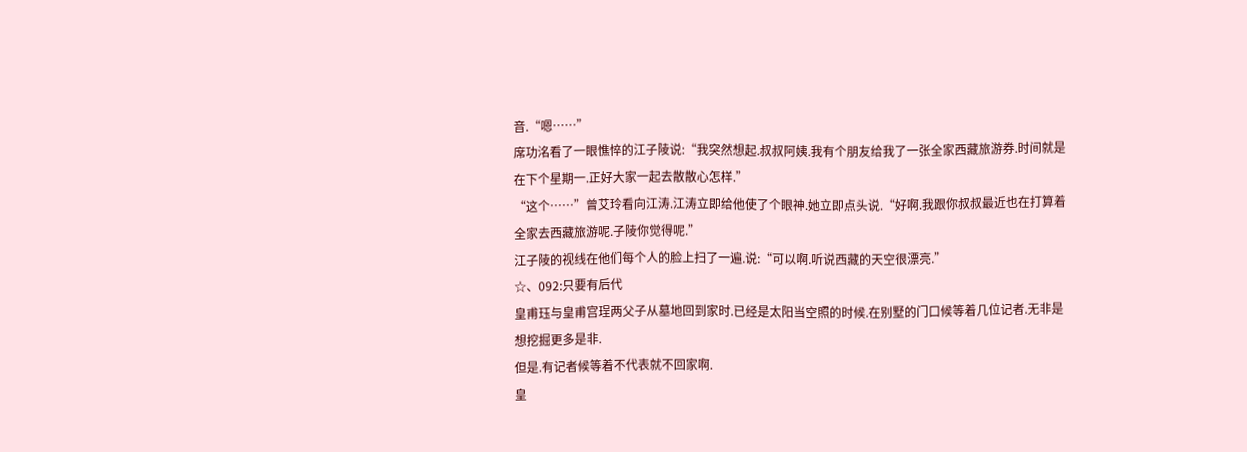音.“嗯……”
席功洺看了一眼憔悴的江子陵说:“我突然想起.叔叔阿姨.我有个朋友给我了一张全家西藏旅游券.时间就是在下个星期一.正好大家一起去散散心怎样.”
“这个……”曾艾玲看向江涛.江涛立即给他使了个眼神.她立即点头说.“好啊.我跟你叔叔最近也在打算着全家去西藏旅游呢.子陵你觉得呢.”
江子陵的视线在他们每个人的脸上扫了一遍.说:“可以啊.听说西藏的天空很漂亮.”
☆、092:只要有后代
皇甫珏与皇甫宫珵两父子从墓地回到家时.已经是太阳当空照的时候.在别墅的门口候等着几位记者.无非是想挖掘更多是非.
但是.有记者候等着不代表就不回家啊.
皇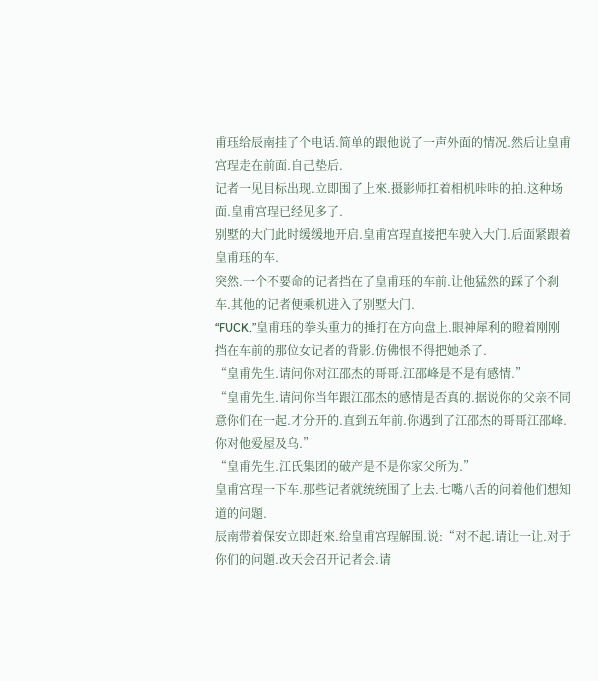甫珏给辰南挂了个电话.简单的跟他说了一声外面的情况.然后让皇甫宫珵走在前面.自己垫后.
记者一见目标出现.立即围了上來.摄影师扛着相机咔咔的拍.这种场面.皇甫宫珵已经见多了.
别墅的大门此时缓缓地开启.皇甫宫珵直接把车驶入大门.后面紧跟着皇甫珏的车.
突然.一个不要命的记者挡在了皇甫珏的车前.让他猛然的踩了个刹车.其他的记者便乘机进入了别墅大门.
“FUCK.”皇甫珏的拳头重力的捶打在方向盘上.眼神犀利的瞪着刚刚挡在车前的那位女记者的背影.仿佛恨不得把她杀了.
“皇甫先生.请问你对江邵杰的哥哥.江邵峰是不是有感情.”
“皇甫先生.请问你当年跟江邵杰的感情是否真的.据说你的父亲不同意你们在一起.才分开的.直到五年前.你遇到了江邵杰的哥哥江邵峰.你对他爱屋及乌.”
“皇甫先生.江氏集团的破产是不是你家父所为.”
皇甫宫珵一下车.那些记者就统统围了上去.七嘴八舌的问着他们想知道的问題.
辰南带着保安立即赶來.给皇甫宫珵解围.说:“对不起.请让一让.对于你们的问題.改天会召开记者会.请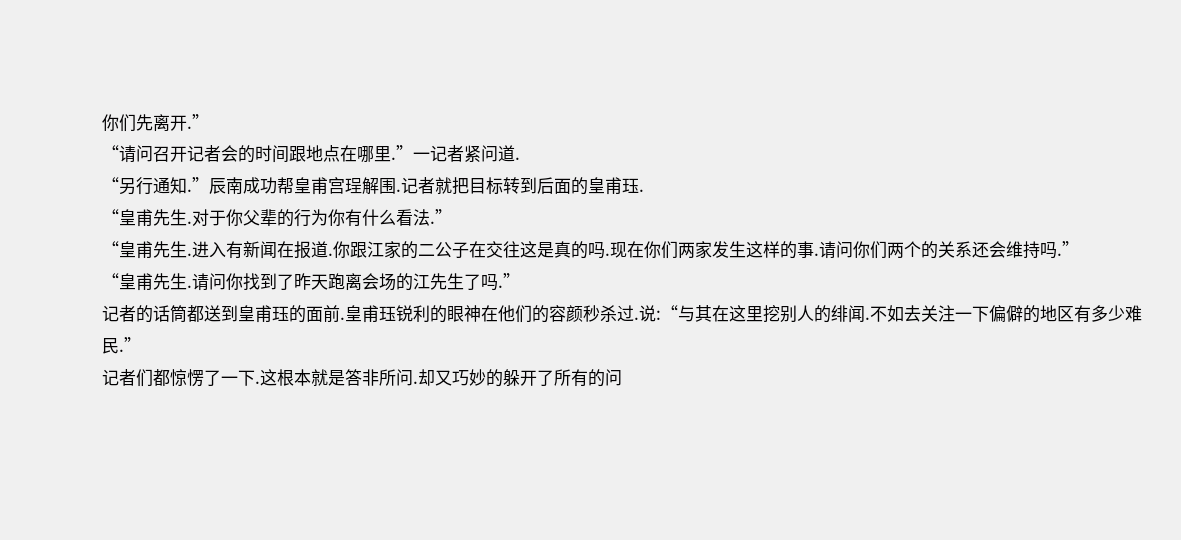你们先离开.”
“请问召开记者会的时间跟地点在哪里.”一记者紧问道.
“另行通知.”辰南成功帮皇甫宫珵解围.记者就把目标转到后面的皇甫珏.
“皇甫先生.对于你父辈的行为你有什么看法.”
“皇甫先生.进入有新闻在报道.你跟江家的二公子在交往这是真的吗.现在你们两家发生这样的事.请问你们两个的关系还会维持吗.”
“皇甫先生.请问你找到了昨天跑离会场的江先生了吗.”
记者的话筒都送到皇甫珏的面前.皇甫珏锐利的眼神在他们的容颜秒杀过.说:“与其在这里挖别人的绯闻.不如去关注一下偏僻的地区有多少难民.”
记者们都惊愣了一下.这根本就是答非所问.却又巧妙的躲开了所有的问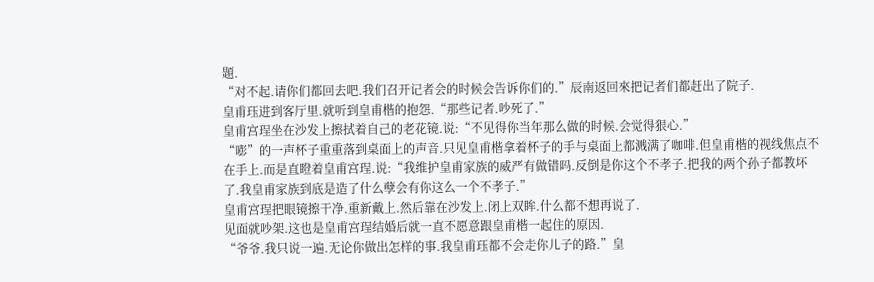題.
“对不起.请你们都回去吧.我们召开记者会的时候会告诉你们的.”辰南返回來把记者们都赶出了院子.
皇甫珏进到客厅里.就听到皇甫楷的抱怨.“那些记者.吵死了.”
皇甫宫珵坐在沙发上擦拭着自己的老花镜.说:“不见得你当年那么做的时候.会觉得狠心.”
“嘭”的一声杯子重重落到桌面上的声音.只见皇甫楷拿着杯子的手与桌面上都溅满了咖啡.但皇甫楷的视线焦点不在手上.而是直瞪着皇甫宫珵.说:“我维护皇甫家族的威严有做错吗.反倒是你这个不孝子.把我的两个孙子都教坏了.我皇甫家族到底是造了什么孽会有你这么一个不孝子.”
皇甫宫珵把眼镜擦干净.重新戴上.然后靠在沙发上.闭上双眸.什么都不想再说了.
见面就吵架.这也是皇甫宫珵结婚后就一直不愿意跟皇甫楷一起住的原因.
“爷爷.我只说一遍.无论你做出怎样的事.我皇甫珏都不会走你儿子的路.”皇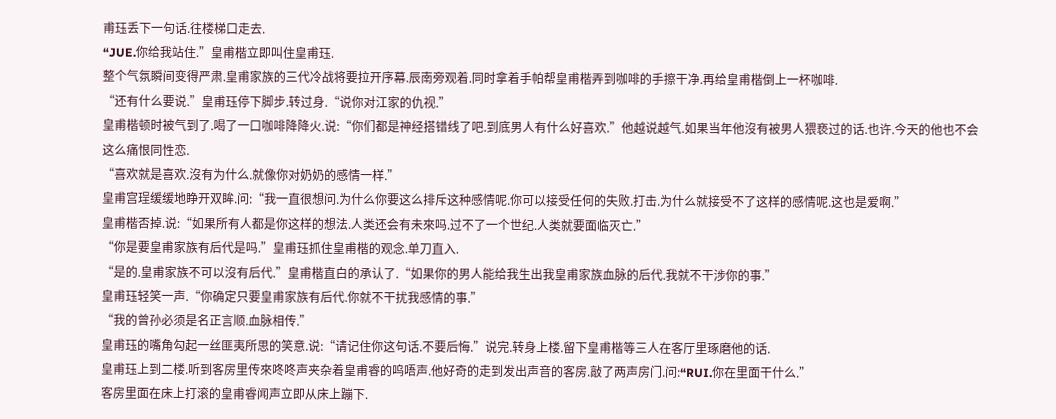甫珏丢下一句话.往楼梯口走去.
“JUE.你给我站住.”皇甫楷立即叫住皇甫珏.
整个气氛瞬间变得严肃.皇甫家族的三代冷战将要拉开序幕.辰南旁观着.同时拿着手帕帮皇甫楷弄到咖啡的手擦干净.再给皇甫楷倒上一杯咖啡.
“还有什么要说.”皇甫珏停下脚步.转过身.“说你对江家的仇视.”
皇甫楷顿时被气到了.喝了一口咖啡降降火.说:“你们都是神经搭错线了吧.到底男人有什么好喜欢.”他越说越气.如果当年他沒有被男人猥亵过的话.也许.今天的他也不会这么痛恨同性恋.
“喜欢就是喜欢.沒有为什么.就像你对奶奶的感情一样.”
皇甫宫珵缓缓地睁开双眸.问:“我一直很想问.为什么你要这么排斥这种感情呢.你可以接受任何的失败.打击.为什么就接受不了这样的感情呢.这也是爱啊.”
皇甫楷否掉.说:“如果所有人都是你这样的想法.人类还会有未來吗.过不了一个世纪.人类就要面临灭亡.”
“你是要皇甫家族有后代是吗.”皇甫珏抓住皇甫楷的观念.单刀直入.
“是的.皇甫家族不可以沒有后代.”皇甫楷直白的承认了.“如果你的男人能给我生出我皇甫家族血脉的后代.我就不干涉你的事.”
皇甫珏轻笑一声.“你确定只要皇甫家族有后代.你就不干扰我感情的事.”
“我的曾孙必须是名正言顺.血脉相传.”
皇甫珏的嘴角勾起一丝匪夷所思的笑意.说:“请记住你这句话.不要后悔.”说完.转身上楼.留下皇甫楷等三人在客厅里琢磨他的话.
皇甫珏上到二楼.听到客房里传來咚咚声夹杂着皇甫睿的呜唔声.他好奇的走到发出声音的客房.敲了两声房门.问:“RUI.你在里面干什么.”
客房里面在床上打滚的皇甫睿闻声立即从床上蹦下.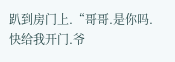趴到房门上.“哥哥.是你吗.快给我开门.爷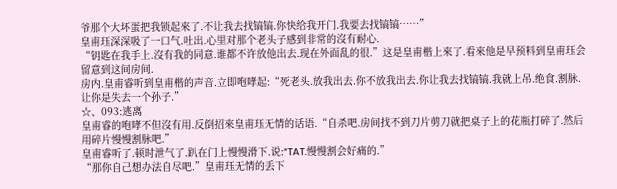爷那个大坏蛋把我锁起來了.不让我去找镐镐.你快给我开门.我要去找镐镐……”
皇甫珏深深吸了一口气.吐出.心里对那个老头子感到非常的沒有耐心.
“钥匙在我手上.沒有我的同意.谁都不许放他出去.现在外面乱的很.”这是皇甫楷上來了.看來他是早预料到皇甫珏会留意到这间房间.
房内.皇甫睿听到皇甫楷的声音.立即咆哮起:“死老头.放我出去.你不放我出去.你让我去找镐镐.我就上吊.绝食.割脉.让你是失去一个孙子.”
☆、093:逃离
皇甫睿的咆哮不但沒有用.反倒招來皇甫珏无情的话语.“自杀吧.房间找不到刀片剪刀就把桌子上的花瓶打碎了.然后用碎片慢慢割脉吧.”
皇甫睿听了.顿时泄气了.趴在门上慢慢滑下.说:“TAT.慢慢割会好痛的.”
“那你自己想办法自尽吧.”皇甫珏无情的丢下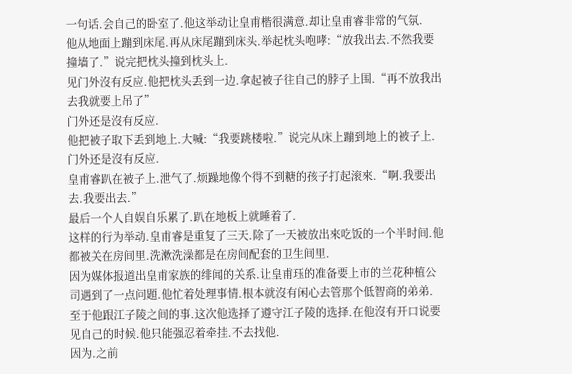一句话.会自己的卧室了.他这举动让皇甫楷很满意.却让皇甫睿非常的气氛.
他从地面上蹦到床尾.再从床尾蹦到床头.举起枕头咆哮:“放我出去.不然我要撞墙了.”说完把枕头撞到枕头上.
见门外沒有反应.他把枕头丢到一边.拿起被子往自己的脖子上围.“再不放我出去我就要上吊了”
门外还是沒有反应.
他把被子取下丢到地上.大喊:“我要跳楼啦.”说完从床上蹦到地上的被子上.
门外还是沒有反应.
皇甫睿趴在被子上.泄气了.烦躁地像个得不到糖的孩子打起滚來.“啊.我要出去.我要出去.”
最后一个人自娱自乐累了.趴在地板上就睡着了.
这样的行为举动.皇甫睿是重复了三天.除了一天被放出來吃饭的一个半时间.他都被关在房间里.洗漱洗澡都是在房间配套的卫生间里.
因为媒体报道出皇甫家族的绯闻的关系.让皇甫珏的准备要上市的兰花种植公司遇到了一点问題.他忙着处理事情.根本就沒有闲心去管那个低智商的弟弟.
至于他跟江子陵之间的事.这次他选择了遵守江子陵的选择.在他沒有开口说要见自己的时候.他只能强忍着牵挂.不去找他.
因为.之前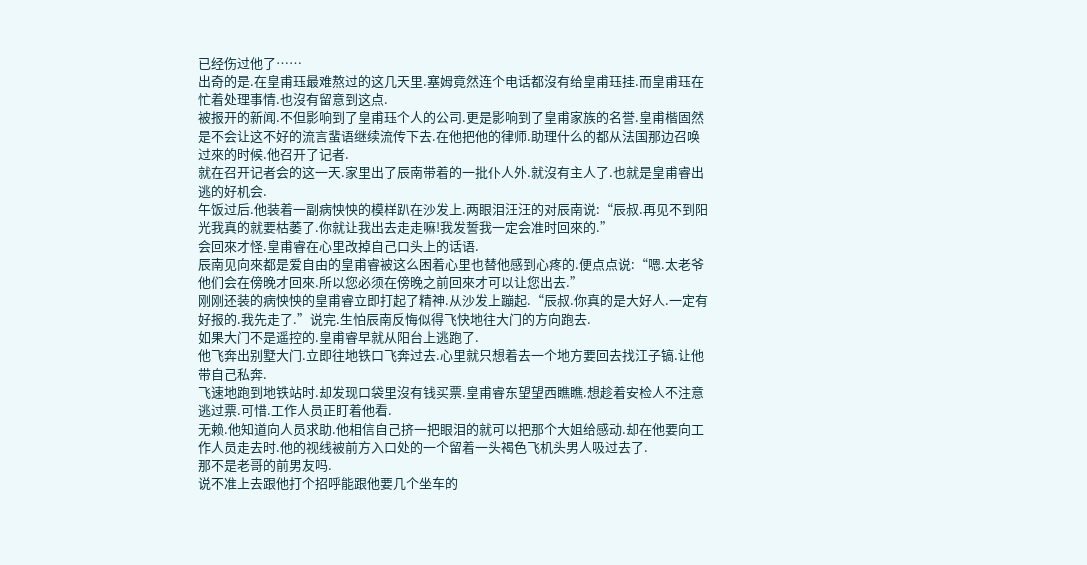已经伤过他了……
出奇的是.在皇甫珏最难熬过的这几天里.塞姆竟然连个电话都沒有给皇甫珏挂.而皇甫珏在忙着处理事情.也沒有留意到这点.
被报开的新闻.不但影响到了皇甫珏个人的公司.更是影响到了皇甫家族的名誉.皇甫楷固然是不会让这不好的流言蜚语继续流传下去.在他把他的律师.助理什么的都从法国那边召唤过來的时候.他召开了记者.
就在召开记者会的这一天.家里出了辰南带着的一批仆人外.就沒有主人了.也就是皇甫睿出逃的好机会.
午饭过后.他装着一副病怏怏的模样趴在沙发上.两眼泪汪汪的对辰南说:“辰叔.再见不到阳光我真的就要枯萎了.你就让我出去走走嘛!我发誓我一定会准时回來的.”
会回來才怪.皇甫睿在心里改掉自己口头上的话语.
辰南见向來都是爱自由的皇甫睿被这么困着心里也替他感到心疼的.便点点说:“嗯.太老爷他们会在傍晚才回來.所以您必须在傍晚之前回來才可以让您出去.”
刚刚还装的病怏怏的皇甫睿立即打起了精神.从沙发上蹦起.“辰叔.你真的是大好人.一定有好报的.我先走了.”说完.生怕辰南反悔似得飞快地往大门的方向跑去.
如果大门不是遥控的.皇甫睿早就从阳台上逃跑了.
他飞奔出别墅大门.立即往地铁口飞奔过去.心里就只想着去一个地方要回去找江子镐.让他带自己私奔.
飞速地跑到地铁站时.却发现口袋里沒有钱买票.皇甫睿东望望西瞧瞧.想趁着安检人不注意逃过票.可惜.工作人员正盯着他看.
无赖.他知道向人员求助.他相信自己挤一把眼泪的就可以把那个大姐给感动.却在他要向工作人员走去时.他的视线被前方入口处的一个留着一头褐色飞机头男人吸过去了.
那不是老哥的前男友吗.
说不准上去跟他打个招呼能跟他要几个坐车的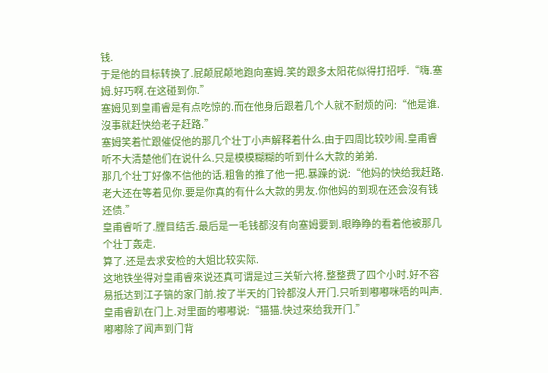钱.
于是他的目标转换了.屁颠屁颠地跑向塞姆.笑的跟多太阳花似得打招呼.“嗨.塞姆.好巧啊.在这碰到你.”
塞姆见到皇甫睿是有点吃惊的.而在他身后跟着几个人就不耐烦的问:“他是谁.沒事就赶快给老子赶路.”
塞姆笑着忙跟催促他的那几个壮丁小声解释着什么.由于四周比较吵闹.皇甫睿听不大清楚他们在说什么.只是模模糊糊的听到什么大款的弟弟.
那几个壮丁好像不信他的话.粗鲁的推了他一把.暴躁的说:“他妈的快给我赶路.老大还在等着见你.要是你真的有什么大款的男友.你他妈的到现在还会沒有钱还债.”
皇甫睿听了.膛目结舌.最后是一毛钱都沒有向塞姆要到.眼睁睁的看着他被那几个壮丁轰走.
算了.还是去求安检的大姐比较实际.
这地铁坐得对皇甫睿來说还真可谓是过三关斩六将.整整费了四个小时.好不容易抵达到江子镐的家门前.按了半天的门铃都沒人开门.只听到嘟嘟咪唔的叫声.
皇甫睿趴在门上.对里面的嘟嘟说:“猫猫.快过來给我开门.”
嘟嘟除了闻声到门背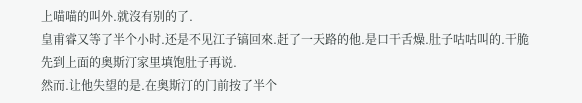上喵喵的叫外.就沒有别的了.
皇甫睿又等了半个小时.还是不见江子镐回來.赶了一天路的他.是口干舌燥.肚子咕咕叫的.干脆先到上面的奥斯汀家里填饱肚子再说.
然而.让他失望的是.在奥斯汀的门前按了半个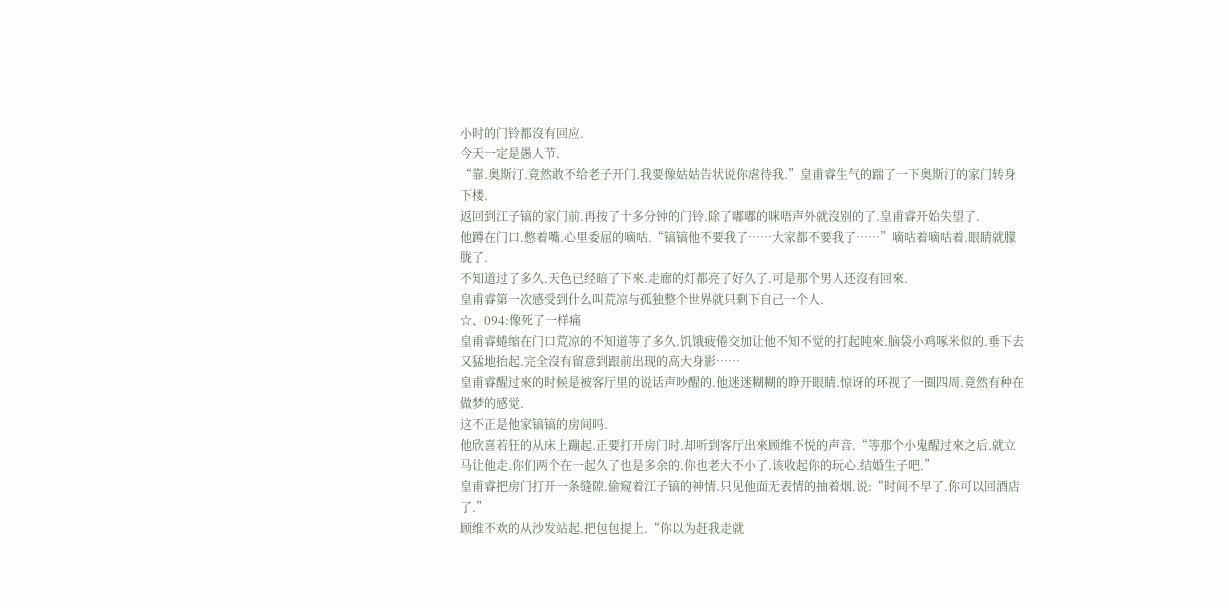小时的门铃都沒有回应.
今天一定是愚人节.
“靠.奥斯汀.竟然敢不给老子开门.我要像姑姑告状说你虐待我.”皇甫睿生气的踹了一下奥斯汀的家门转身下楼.
返回到江子镐的家门前.再按了十多分钟的门铃.除了嘟嘟的咪唔声外就沒别的了.皇甫睿开始失望了.
他蹲在门口.憋着嘴.心里委屈的嘀咕.“镐镐他不要我了……大家都不要我了……”嘀咕着嘀咕着.眼睛就朦胧了.
不知道过了多久.天色已经暗了下來.走廊的灯都亮了好久了.可是那个男人还沒有回來.
皇甫睿第一次感受到什么叫荒凉与孤独整个世界就只剩下自己一个人.
☆、094:像死了一样痛
皇甫睿蜷缩在门口荒凉的不知道等了多久.饥饿疲倦交加让他不知不觉的打起盹來.脑袋小鸡啄米似的.垂下去又猛地抬起.完全沒有留意到跟前出现的高大身影……
皇甫睿醒过來的时候是被客厅里的说话声吵醒的.他迷迷糊糊的睁开眼睛.惊讶的环视了一圈四周.竟然有种在做梦的感觉.
这不正是他家镐镐的房间吗.
他欣喜若狂的从床上蹦起.正要打开房门时.却听到客厅出來顾维不悦的声音.“等那个小鬼醒过來之后.就立马让他走.你们两个在一起久了也是多余的.你也老大不小了.该收起你的玩心.结婚生子吧.”
皇甫睿把房门打开一条缝隙.偷窥着江子镐的神情.只见他面无表情的抽着烟.说:“时间不早了.你可以回酒店了.”
顾维不欢的从沙发站起.把包包提上.“你以为赶我走就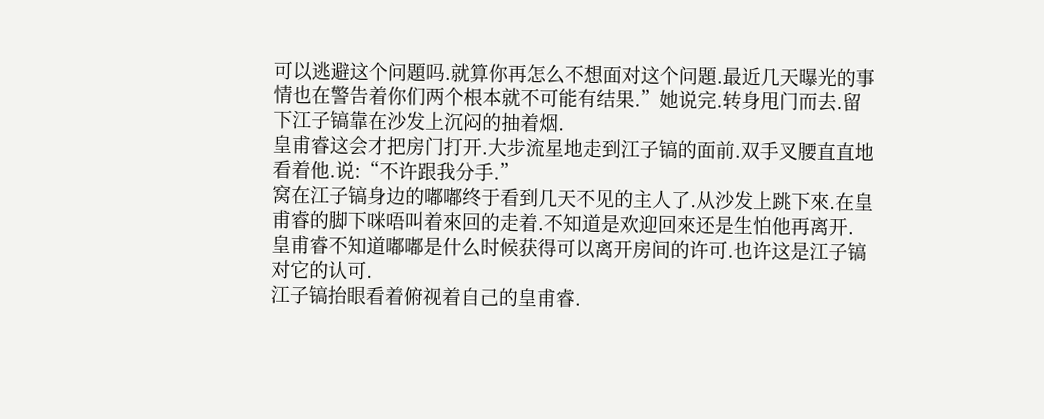可以逃避这个问題吗.就算你再怎么不想面对这个问題.最近几天曝光的事情也在警告着你们两个根本就不可能有结果.”她说完.转身甩门而去.留下江子镐靠在沙发上沉闷的抽着烟.
皇甫睿这会才把房门打开.大步流星地走到江子镐的面前.双手叉腰直直地看着他.说:“不许跟我分手.”
窝在江子镐身边的嘟嘟终于看到几天不见的主人了.从沙发上跳下來.在皇甫睿的脚下咪唔叫着來回的走着.不知道是欢迎回來还是生怕他再离开.
皇甫睿不知道嘟嘟是什么时候获得可以离开房间的许可.也许这是江子镐对它的认可.
江子镐抬眼看着俯视着自己的皇甫睿.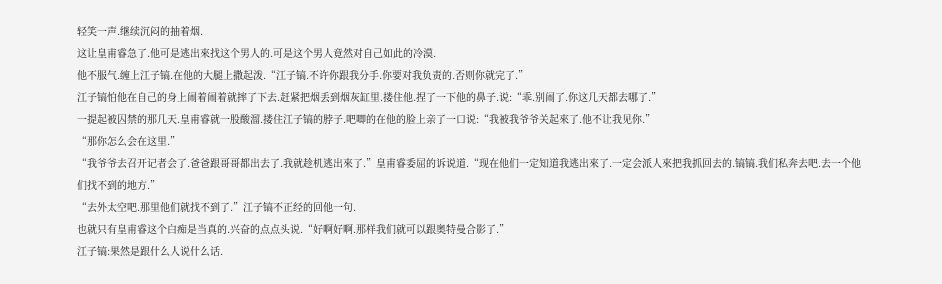轻笑一声.继续沉闷的抽着烟.
这让皇甫睿急了.他可是逃出來找这个男人的.可是这个男人竟然对自己如此的冷漠.
他不服气.缠上江子镐.在他的大腿上撒起泼.“江子镐.不许你跟我分手.你要对我负责的.否则你就完了.”
江子镐怕他在自己的身上闹着闹着就摔了下去.赶紧把烟丢到烟灰缸里.搂住他.捏了一下他的鼻子.说:“乖.别闹了.你这几天都去哪了.”
一提起被囚禁的那几天.皇甫睿就一股酸溜.搂住江子镐的脖子.吧唧的在他的脸上亲了一口说:“我被我爷爷关起來了.他不让我见你.”
“那你怎么会在这里.”
“我爷爷去召开记者会了.爸爸跟哥哥都出去了.我就趁机逃出來了.”皇甫睿委屈的诉说道.“现在他们一定知道我逃出來了.一定会派人來把我抓回去的.镐镐.我们私奔去吧.去一个他们找不到的地方.”
“去外太空吧.那里他们就找不到了.”江子镐不正经的回他一句.
也就只有皇甫睿这个白痴是当真的.兴奋的点点头说.“好啊好啊.那样我们就可以跟奥特曼合影了.”
江子镐:果然是跟什么人说什么话.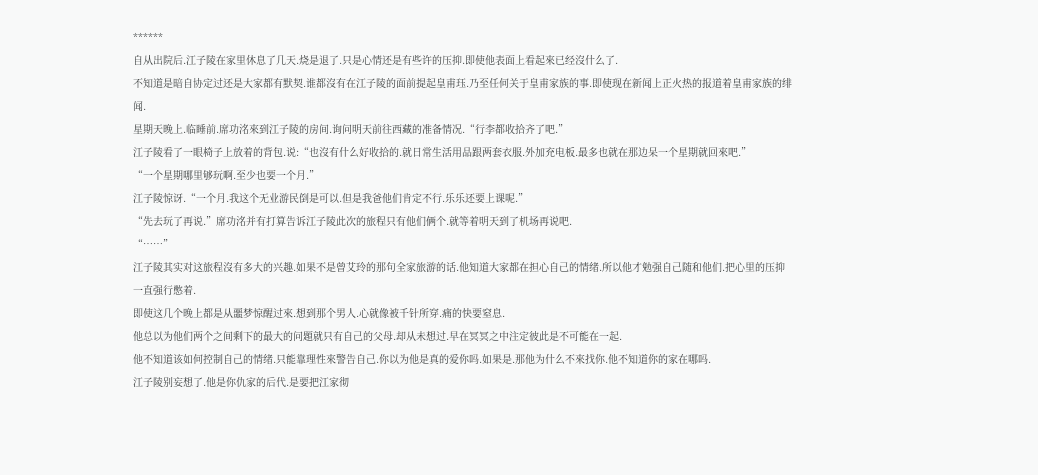******
自从出院后.江子陵在家里休息了几天.烧是退了.只是心情还是有些许的压抑.即使他表面上看起來已经沒什么了.
不知道是暗自协定过还是大家都有默契.谁都沒有在江子陵的面前提起皇甫珏.乃至任何关于皇甫家族的事.即使现在新闻上正火热的报道着皇甫家族的绯闻.
星期天晚上.临睡前.席功洺來到江子陵的房间.询问明天前往西藏的准备情况.“行李都收拾齐了吧.”
江子陵看了一眼椅子上放着的背包.说:“也沒有什么好收拾的.就日常生活用品跟两套衣服.外加充电板.最多也就在那边呆一个星期就回來吧.”
“一个星期哪里够玩啊.至少也要一个月.”
江子陵惊讶.“一个月.我这个无业游民倒是可以.但是我爸他们肯定不行.乐乐还要上课呢.”
“先去玩了再说.”席功洺并有打算告诉江子陵此次的旅程只有他们俩个.就等着明天到了机场再说吧.
“……”
江子陵其实对这旅程沒有多大的兴趣.如果不是曾艾玲的那句全家旅游的话.他知道大家都在担心自己的情绪.所以他才勉强自己随和他们.把心里的压抑一直强行憋着.
即使这几个晚上都是从噩梦惊醒过來.想到那个男人.心就像被千针所穿.痛的快要窒息.
他总以为他们两个之间剩下的最大的问題就只有自己的父母.却从未想过.早在冥冥之中注定彼此是不可能在一起.
他不知道该如何控制自己的情绪.只能靠理性來警告自己.你以为他是真的爱你吗.如果是.那他为什么不來找你.他不知道你的家在哪吗.
江子陵别妄想了.他是你仇家的后代.是要把江家彻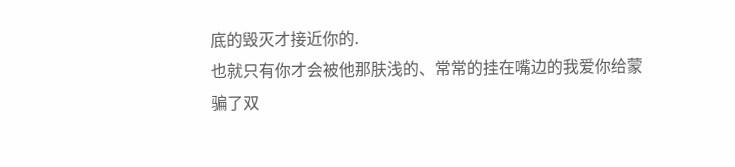底的毁灭才接近你的.
也就只有你才会被他那肤浅的、常常的挂在嘴边的我爱你给蒙骗了双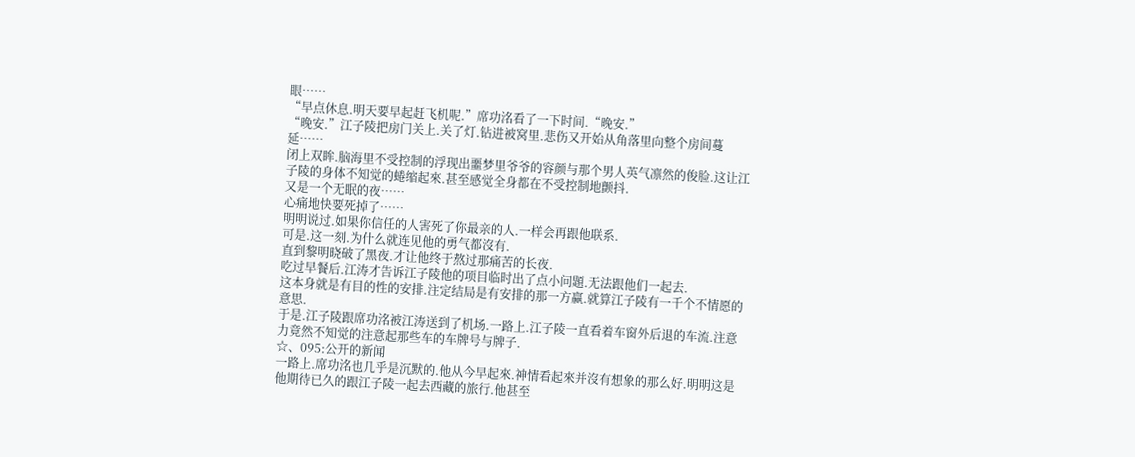眼……
“早点休息.明天要早起赶飞机呢.”席功洺看了一下时间.“晚安.”
“晚安.”江子陵把房门关上.关了灯.钻进被窝里.悲伤又开始从角落里向整个房间蔓延……
闭上双眸.脑海里不受控制的浮现出噩梦里爷爷的容颜与那个男人英气凛然的俊脸.这让江子陵的身体不知觉的蜷缩起來.甚至感觉全身都在不受控制地颤抖.
又是一个无眠的夜……
心痛地快要死掉了……
明明说过.如果你信任的人害死了你最亲的人.一样会再跟他联系.
可是.这一刻.为什么就连见他的勇气都沒有.
直到黎明晓破了黑夜.才让他终于熬过那痛苦的长夜.
吃过早餐后.江涛才告诉江子陵他的项目临时出了点小问題.无法跟他们一起去.
这本身就是有目的性的安排.注定结局是有安排的那一方赢.就算江子陵有一千个不情愿的意思.
于是.江子陵跟席功洺被江涛送到了机场.一路上.江子陵一直看着车窗外后退的车流.注意力竟然不知觉的注意起那些车的车牌号与牌子.
☆、095:公开的新闻
一路上.席功洺也几乎是沉默的.他从今早起來.神情看起來并沒有想象的那么好.明明这是他期待已久的跟江子陵一起去西藏的旅行.他甚至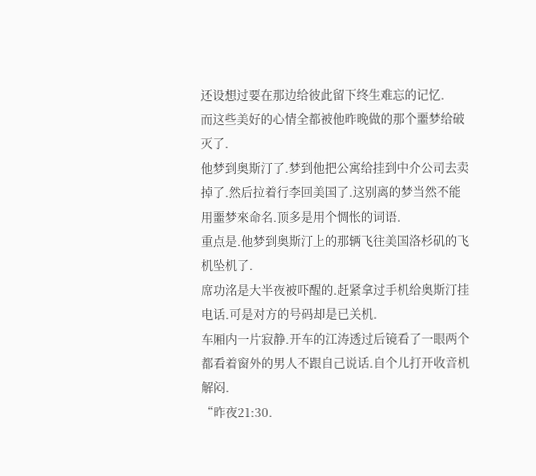还设想过要在那边给彼此留下终生难忘的记忆.
而这些美好的心情全都被他昨晚做的那个噩梦给破灭了.
他梦到奥斯汀了.梦到他把公寓给挂到中介公司去卖掉了.然后拉着行李回美国了.这别离的梦当然不能用噩梦來命名.顶多是用个惆怅的词语.
重点是.他梦到奥斯汀上的那辆飞往美国洛杉矶的飞机坠机了.
席功洺是大半夜被吓醒的.赶紧拿过手机给奥斯汀挂电话.可是对方的号码却是已关机.
车厢内一片寂静.开车的江涛透过后镜看了一眼两个都看着窗外的男人不跟自己说话.自个儿打开收音机解闷.
“昨夜21:30.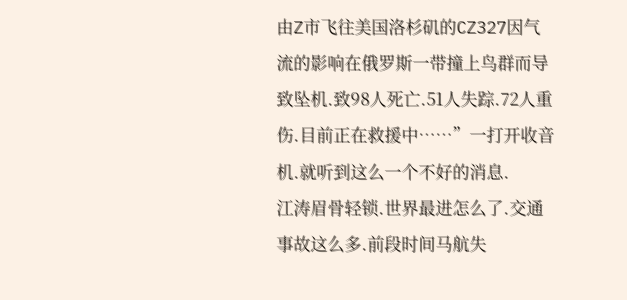由Z市飞往美国洛杉矶的CZ327因气流的影响在俄罗斯一带撞上鸟群而导致坠机.致98人死亡.51人失踪.72人重伤.目前正在救援中……”一打开收音机.就听到这么一个不好的消息.
江涛眉骨轻锁.世界最进怎么了.交通事故这么多.前段时间马航失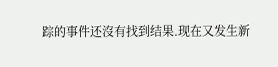踪的事件还沒有找到结果.现在又发生新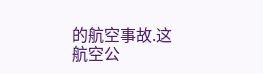的航空事故.这航空公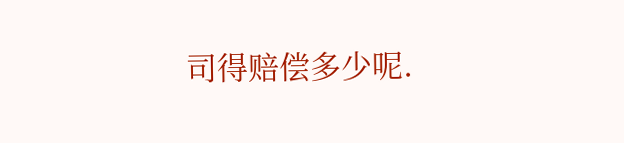司得赔偿多少呢.